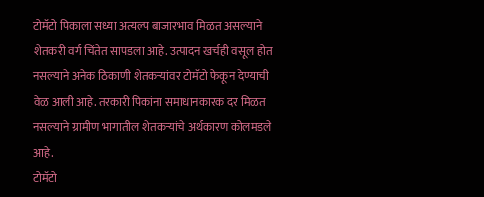टोमॅटो पिकाला सध्या अत्यल्प बाजारभाव मिळत असल्याने शेतकरी वर्ग चिंतेत सापडला आहे. उत्पादन खर्चही वसूल होत नसल्याने अनेक ठिकाणी शेतकऱ्यांवर टोमॅटो फेकून देण्याची वेळ आली आहे. तरकारी पिकांना समाधानकारक दर मिळत नसल्याने ग्रामीण भागातील शेतकऱ्यांचे अर्थकारण कोलमडले आहे.
टोमॅटो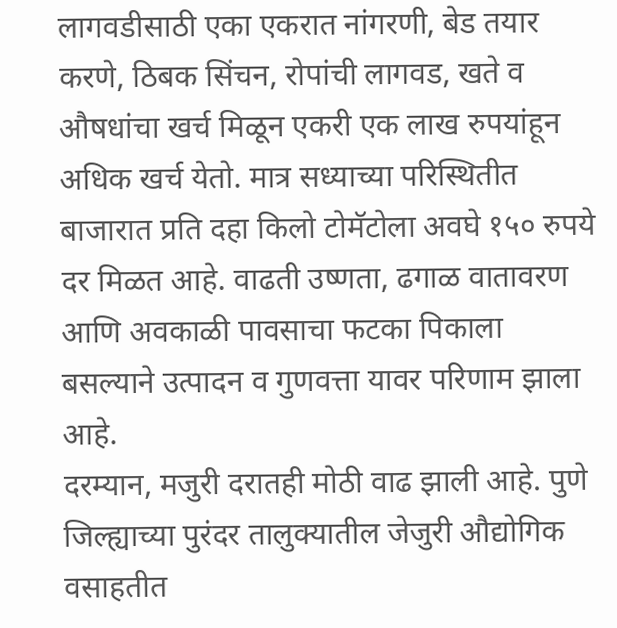लागवडीसाठी एका एकरात नांगरणी, बेड तयार करणे, ठिबक सिंचन, रोपांची लागवड, खते व औषधांचा खर्च मिळून एकरी एक लाख रुपयांहून अधिक खर्च येतो. मात्र सध्याच्या परिस्थितीत बाजारात प्रति दहा किलो टोमॅटोला अवघे १५० रुपये दर मिळत आहे. वाढती उष्णता, ढगाळ वातावरण आणि अवकाळी पावसाचा फटका पिकाला बसल्याने उत्पादन व गुणवत्ता यावर परिणाम झाला आहे.
दरम्यान, मजुरी दरातही मोठी वाढ झाली आहे. पुणे जिल्ह्याच्या पुरंदर तालुक्यातील जेजुरी औद्योगिक वसाहतीत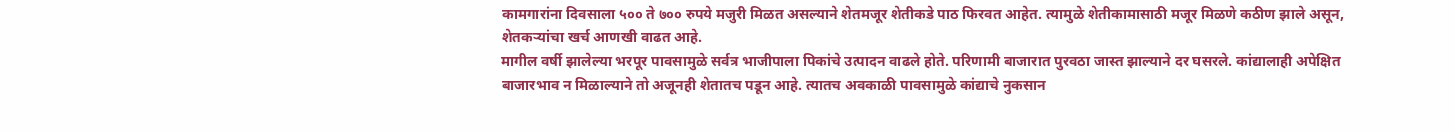कामगारांना दिवसाला ५०० ते ७०० रुपये मजुरी मिळत असल्याने शेतमजूर शेतीकडे पाठ फिरवत आहेत. त्यामुळे शेतीकामासाठी मजूर मिळणे कठीण झाले असून, शेतकऱ्यांचा खर्च आणखी वाढत आहे.
मागील वर्षी झालेल्या भरपूर पावसामुळे सर्वत्र भाजीपाला पिकांचे उत्पादन वाढले होते. परिणामी बाजारात पुरवठा जास्त झाल्याने दर घसरले. कांद्यालाही अपेक्षित बाजारभाव न मिळाल्याने तो अजूनही शेतातच पडून आहे. त्यातच अवकाळी पावसामुळे कांद्याचे नुकसान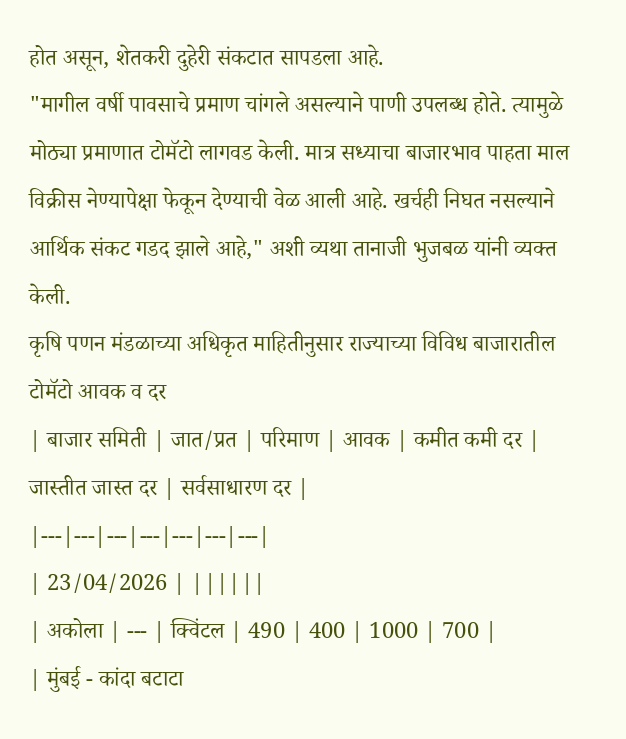होत असून, शेतकरी दुहेरी संकटात सापडला आहे.
"मागील वर्षी पावसाचे प्रमाण चांगले असल्याने पाणी उपलब्ध होते. त्यामुळे मोठ्या प्रमाणात टोमॅटो लागवड केली. मात्र सध्याचा बाजारभाव पाहता माल विक्रीस नेण्यापेक्षा फेकून देण्याची वेळ आली आहे. खर्चही निघत नसल्याने आर्थिक संकट गडद झाले आहे," अशी व्यथा तानाजी भुजबळ यांनी व्यक्त केली.
कृषि पणन मंडळाच्या अधिकृत माहितीनुसार राज्याच्या विविध बाजारातील टोमॅटो आवक व दर
| बाजार समिती | जात/प्रत | परिमाण | आवक | कमीत कमी दर | जास्तीत जास्त दर | सर्वसाधारण दर |
|---|---|---|---|---|---|---|
| 23/04/2026 | ||||||
| अकोला | --- | क्विंटल | 490 | 400 | 1000 | 700 |
| मुंबई - कांदा बटाटा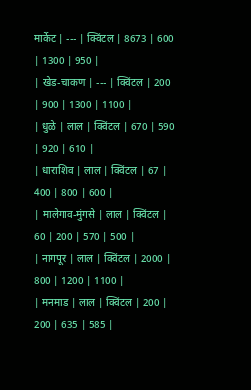मार्केट | --- | क्विंटल | 8673 | 600 | 1300 | 950 |
| खेड-चाकण | --- | क्विंटल | 200 | 900 | 1300 | 1100 |
| धुळे | लाल | क्विंटल | 670 | 590 | 920 | 610 |
| धाराशिव | लाल | क्विंटल | 67 | 400 | 800 | 600 |
| मालेगाव-मुंगसे | लाल | क्विंटल | 60 | 200 | 570 | 500 |
| नागपूर | लाल | क्विंटल | 2000 | 800 | 1200 | 1100 |
| मनमाड | लाल | क्विंटल | 200 | 200 | 635 | 585 |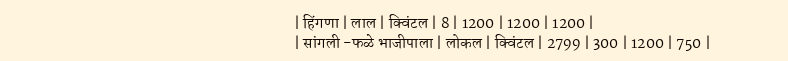| हिंगणा | लाल | क्विंटल | 8 | 1200 | 1200 | 1200 |
| सांगली -फळे भाजीपाला | लोकल | क्विंटल | 2799 | 300 | 1200 | 750 |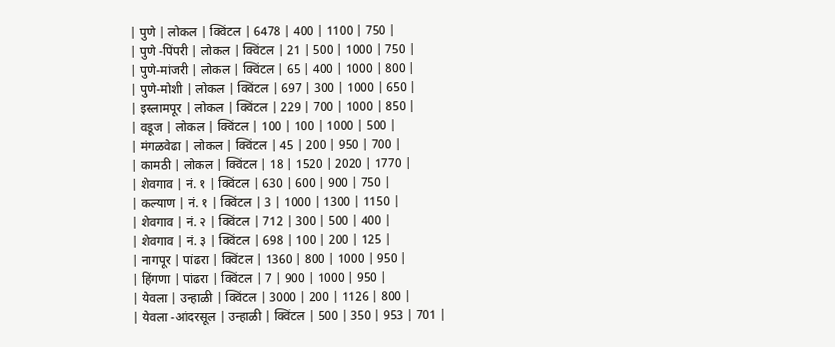| पुणे | लोकल | क्विंटल | 6478 | 400 | 1100 | 750 |
| पुणे -पिंपरी | लोकल | क्विंटल | 21 | 500 | 1000 | 750 |
| पुणे-मांजरी | लोकल | क्विंटल | 65 | 400 | 1000 | 800 |
| पुणे-मोशी | लोकल | क्विंटल | 697 | 300 | 1000 | 650 |
| इस्लामपूर | लोकल | क्विंटल | 229 | 700 | 1000 | 850 |
| वडूज | लोकल | क्विंटल | 100 | 100 | 1000 | 500 |
| मंगळवेढा | लोकल | क्विंटल | 45 | 200 | 950 | 700 |
| कामठी | लोकल | क्विंटल | 18 | 1520 | 2020 | 1770 |
| शेवगाव | नं. १ | क्विंटल | 630 | 600 | 900 | 750 |
| कल्याण | नं. १ | क्विंटल | 3 | 1000 | 1300 | 1150 |
| शेवगाव | नं. २ | क्विंटल | 712 | 300 | 500 | 400 |
| शेवगाव | नं. ३ | क्विंटल | 698 | 100 | 200 | 125 |
| नागपूर | पांढरा | क्विंटल | 1360 | 800 | 1000 | 950 |
| हिंगणा | पांढरा | क्विंटल | 7 | 900 | 1000 | 950 |
| येवला | उन्हाळी | क्विंटल | 3000 | 200 | 1126 | 800 |
| येवला -आंदरसूल | उन्हाळी | क्विंटल | 500 | 350 | 953 | 701 |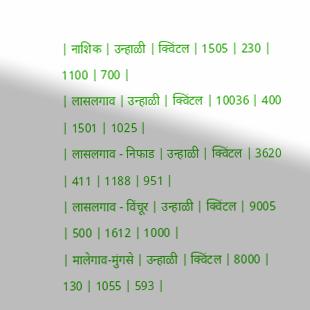| नाशिक | उन्हाळी | क्विंटल | 1505 | 230 | 1100 | 700 |
| लासलगाव | उन्हाळी | क्विंटल | 10036 | 400 | 1501 | 1025 |
| लासलगाव - निफाड | उन्हाळी | क्विंटल | 3620 | 411 | 1188 | 951 |
| लासलगाव - विंचूर | उन्हाळी | क्विंटल | 9005 | 500 | 1612 | 1000 |
| मालेगाव-मुंगसे | उन्हाळी | क्विंटल | 8000 | 130 | 1055 | 593 |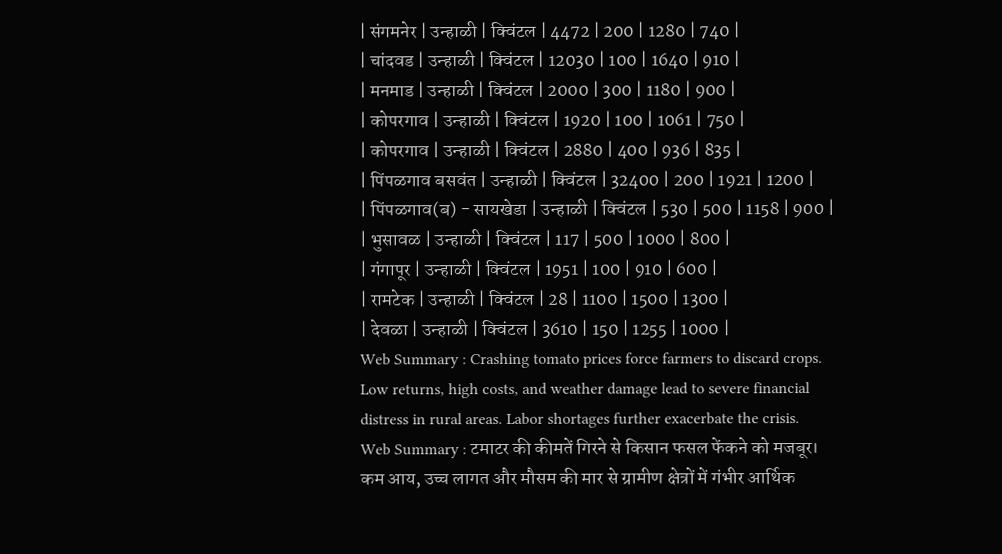| संगमनेर | उन्हाळी | क्विंटल | 4472 | 200 | 1280 | 740 |
| चांदवड | उन्हाळी | क्विंटल | 12030 | 100 | 1640 | 910 |
| मनमाड | उन्हाळी | क्विंटल | 2000 | 300 | 1180 | 900 |
| कोपरगाव | उन्हाळी | क्विंटल | 1920 | 100 | 1061 | 750 |
| कोपरगाव | उन्हाळी | क्विंटल | 2880 | 400 | 936 | 835 |
| पिंपळगाव बसवंत | उन्हाळी | क्विंटल | 32400 | 200 | 1921 | 1200 |
| पिंपळगाव(ब) - सायखेडा | उन्हाळी | क्विंटल | 530 | 500 | 1158 | 900 |
| भुसावळ | उन्हाळी | क्विंटल | 117 | 500 | 1000 | 800 |
| गंगापूर | उन्हाळी | क्विंटल | 1951 | 100 | 910 | 600 |
| रामटेक | उन्हाळी | क्विंटल | 28 | 1100 | 1500 | 1300 |
| देवळा | उन्हाळी | क्विंटल | 3610 | 150 | 1255 | 1000 |
Web Summary : Crashing tomato prices force farmers to discard crops. Low returns, high costs, and weather damage lead to severe financial distress in rural areas. Labor shortages further exacerbate the crisis.
Web Summary : टमाटर की कीमतें गिरने से किसान फसल फेंकने को मजबूर। कम आय, उच्च लागत और मौसम की मार से ग्रामीण क्षेत्रों में गंभीर आर्थिक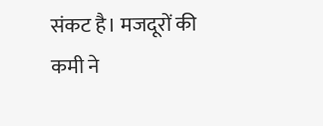संकट है। मजदूरों की कमी ने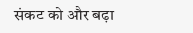संकट को और बढ़ा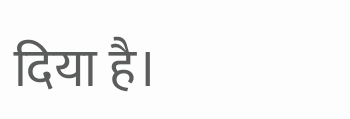दिया है।